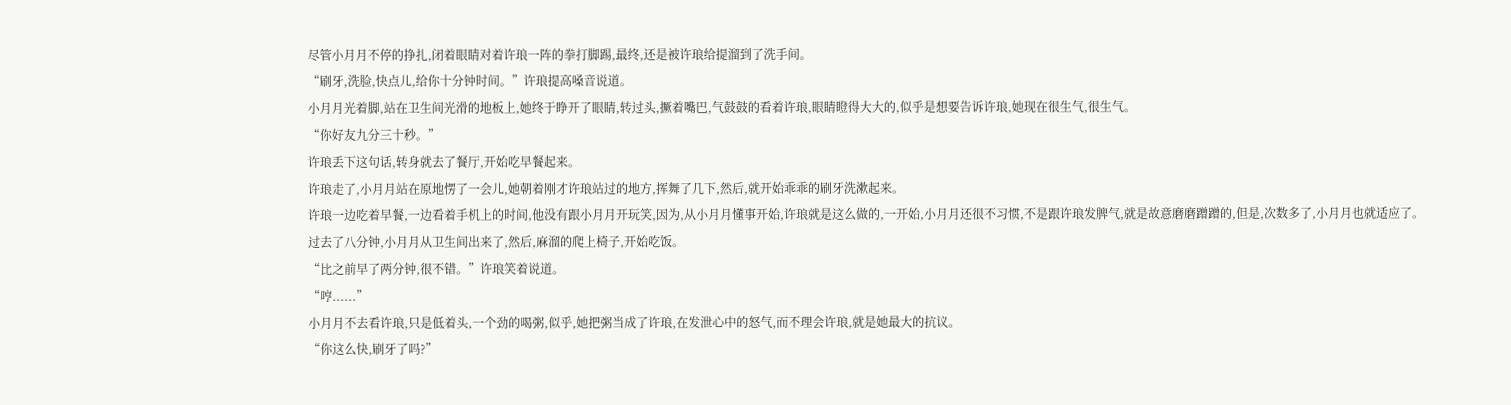尽管小月月不停的挣扎,闭着眼睛对着许琅一阵的拳打脚踢,最终,还是被许琅给提溜到了洗手间。
“刷牙,洗脸,快点儿,给你十分钟时间。”许琅提高嗓音说道。
小月月光着脚,站在卫生间光滑的地板上,她终于睁开了眼睛,转过头,撅着嘴巴,气鼓鼓的看着许琅,眼睛瞪得大大的,似乎是想要告诉许琅,她现在很生气,很生气。
“你好友九分三十秒。”
许琅丢下这句话,转身就去了餐厅,开始吃早餐起来。
许琅走了,小月月站在原地愣了一会儿,她朝着刚才许琅站过的地方,挥舞了几下,然后,就开始乖乖的刷牙洗漱起来。
许琅一边吃着早餐,一边看着手机上的时间,他没有跟小月月开玩笑,因为,从小月月懂事开始,许琅就是这么做的,一开始,小月月还很不习惯,不是跟许琅发脾气,就是故意磨磨蹭蹭的,但是,次数多了,小月月也就适应了。
过去了八分钟,小月月从卫生间出来了,然后,麻溜的爬上椅子,开始吃饭。
“比之前早了两分钟,很不错。”许琅笑着说道。
“哼......”
小月月不去看许琅,只是低着头,一个劲的喝粥,似乎,她把粥当成了许琅,在发泄心中的怒气,而不理会许琅,就是她最大的抗议。
“你这么快,刷牙了吗?”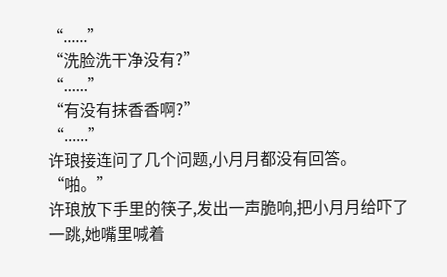“......”
“洗脸洗干净没有?”
“......”
“有没有抹香香啊?”
“......”
许琅接连问了几个问题,小月月都没有回答。
“啪。”
许琅放下手里的筷子,发出一声脆响,把小月月给吓了一跳,她嘴里喊着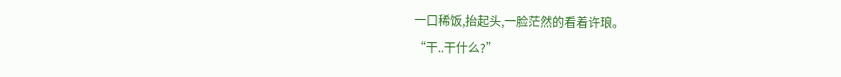一口稀饭,抬起头,一脸茫然的看着许琅。
“干..干什么?”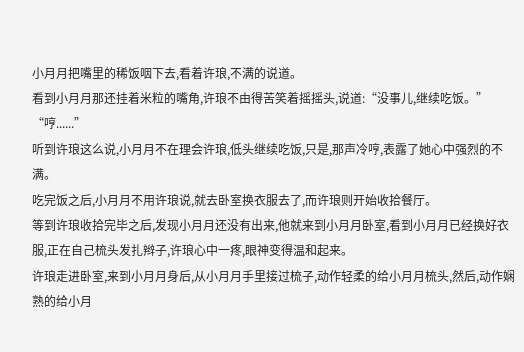小月月把嘴里的稀饭咽下去,看着许琅,不满的说道。
看到小月月那还挂着米粒的嘴角,许琅不由得苦笑着摇摇头,说道:“没事儿,继续吃饭。”
“哼......”
听到许琅这么说,小月月不在理会许琅,低头继续吃饭,只是,那声冷哼,表露了她心中强烈的不满。
吃完饭之后,小月月不用许琅说,就去卧室换衣服去了,而许琅则开始收拾餐厅。
等到许琅收拾完毕之后,发现小月月还没有出来,他就来到小月月卧室,看到小月月已经换好衣服,正在自己梳头发扎辫子,许琅心中一疼,眼神变得温和起来。
许琅走进卧室,来到小月月身后,从小月月手里接过梳子,动作轻柔的给小月月梳头,然后,动作娴熟的给小月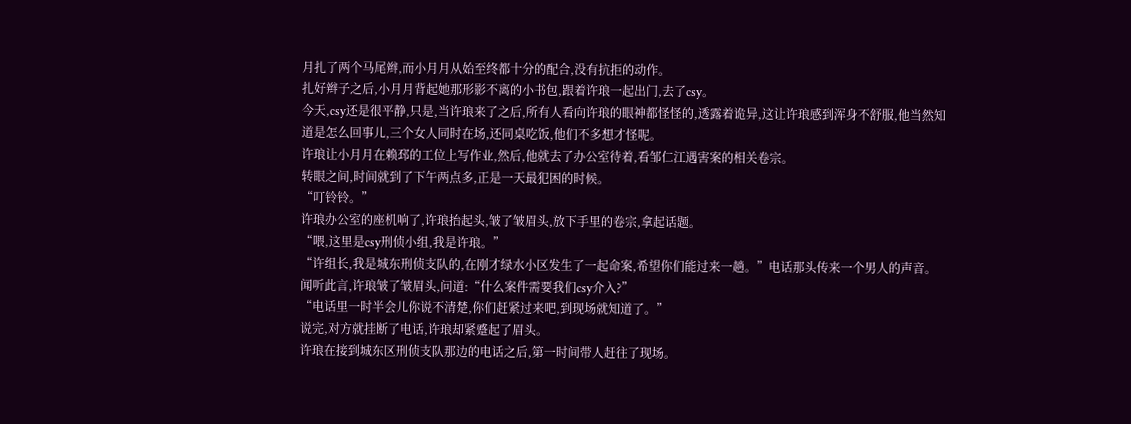月扎了两个马尾辫,而小月月从始至终都十分的配合,没有抗拒的动作。
扎好辫子之后,小月月背起她那形影不离的小书包,跟着许琅一起出门,去了csy。
今天,csy还是很平静,只是,当许琅来了之后,所有人看向许琅的眼神都怪怪的,透露着诡异,这让许琅感到浑身不舒服,他当然知道是怎么回事儿,三个女人同时在场,还同桌吃饭,他们不多想才怪呢。
许琅让小月月在赖邳的工位上写作业,然后,他就去了办公室待着,看邹仁江遇害案的相关卷宗。
转眼之间,时间就到了下午两点多,正是一天最犯困的时候。
“叮铃铃。”
许琅办公室的座机响了,许琅抬起头,皱了皱眉头,放下手里的卷宗,拿起话题。
“喂,这里是csy刑侦小组,我是许琅。”
“许组长,我是城东刑侦支队的,在刚才绿水小区发生了一起命案,希望你们能过来一趟。”电话那头传来一个男人的声音。
闻听此言,许琅皱了皱眉头,问道:“什么案件需要我们csy介入?”
“电话里一时半会儿你说不清楚,你们赶紧过来吧,到现场就知道了。”
说完,对方就挂断了电话,许琅却紧蹙起了眉头。
许琅在接到城东区刑侦支队那边的电话之后,第一时间带人赶往了现场。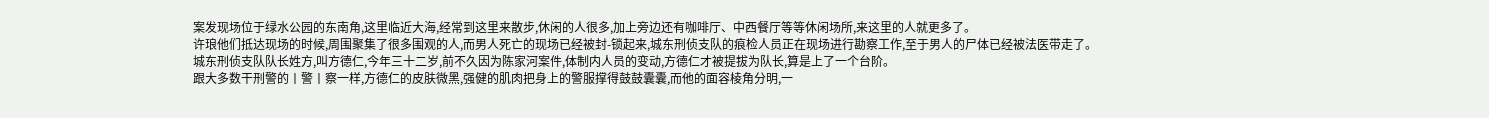案发现场位于绿水公园的东南角,这里临近大海,经常到这里来散步,休闲的人很多,加上旁边还有咖啡厅、中西餐厅等等休闲场所,来这里的人就更多了。
许琅他们抵达现场的时候,周围聚集了很多围观的人,而男人死亡的现场已经被封-锁起来,城东刑侦支队的痕检人员正在现场进行勘察工作,至于男人的尸体已经被法医带走了。
城东刑侦支队队长姓方,叫方德仁,今年三十二岁,前不久因为陈家河案件,体制内人员的变动,方德仁才被提拔为队长,算是上了一个台阶。
跟大多数干刑警的丨警丨察一样,方德仁的皮肤微黑,强健的肌肉把身上的警服撑得鼓鼓囊囊,而他的面容棱角分明,一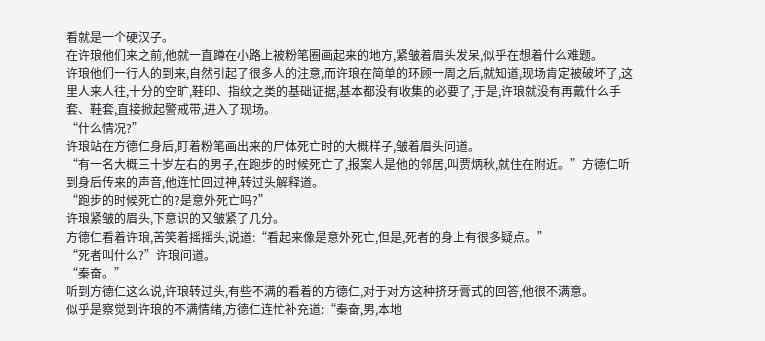看就是一个硬汉子。
在许琅他们来之前,他就一直蹲在小路上被粉笔圈画起来的地方,紧皱着眉头发呆,似乎在想着什么难题。
许琅他们一行人的到来,自然引起了很多人的注意,而许琅在简单的环顾一周之后,就知道,现场肯定被破坏了,这里人来人往,十分的空旷,鞋印、指纹之类的基础证据,基本都没有收集的必要了,于是,许琅就没有再戴什么手套、鞋套,直接掀起警戒带,进入了现场。
“什么情况?”
许琅站在方德仁身后,盯着粉笔画出来的尸体死亡时的大概样子,皱着眉头问道。
“有一名大概三十岁左右的男子,在跑步的时候死亡了,报案人是他的邻居,叫贾炳秋,就住在附近。”方德仁听到身后传来的声音,他连忙回过神,转过头解释道。
“跑步的时候死亡的?是意外死亡吗?”
许琅紧皱的眉头,下意识的又皱紧了几分。
方德仁看着许琅,苦笑着摇摇头,说道:“看起来像是意外死亡,但是,死者的身上有很多疑点。”
“死者叫什么?”许琅问道。
“秦奋。”
听到方德仁这么说,许琅转过头,有些不满的看着的方德仁,对于对方这种挤牙膏式的回答,他很不满意。
似乎是察觉到许琅的不满情绪,方德仁连忙补充道:“秦奋,男,本地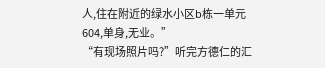人,住在附近的绿水小区b栋一单元604,单身,无业。”
“有现场照片吗?”听完方德仁的汇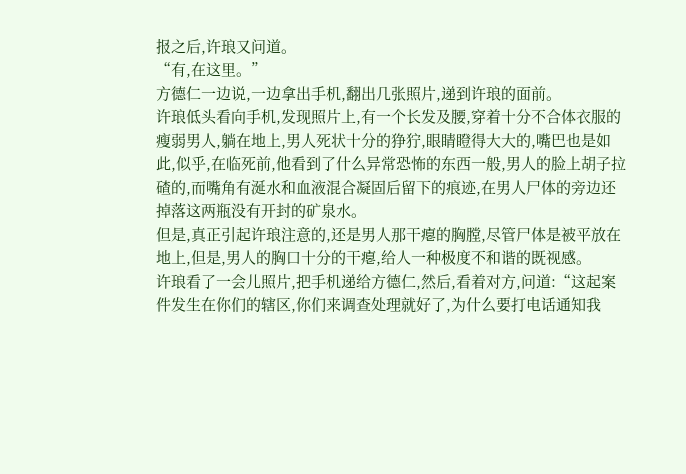报之后,许琅又问道。
“有,在这里。”
方德仁一边说,一边拿出手机,翻出几张照片,递到许琅的面前。
许琅低头看向手机,发现照片上,有一个长发及腰,穿着十分不合体衣服的瘦弱男人,躺在地上,男人死状十分的狰狞,眼睛瞪得大大的,嘴巴也是如此,似乎,在临死前,他看到了什么异常恐怖的东西一般,男人的脸上胡子拉碴的,而嘴角有涎水和血液混合凝固后留下的痕迹,在男人尸体的旁边还掉落这两瓶没有开封的矿泉水。
但是,真正引起许琅注意的,还是男人那干瘪的胸膛,尽管尸体是被平放在地上,但是,男人的胸口十分的干瘪,给人一种极度不和谐的既视感。
许琅看了一会儿照片,把手机递给方德仁,然后,看着对方,问道:“这起案件发生在你们的辖区,你们来调查处理就好了,为什么要打电话通知我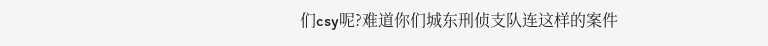们csy呢?难道你们城东刑侦支队连这样的案件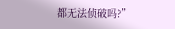都无法侦破吗?”